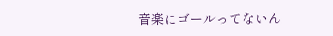音楽にゴールってないん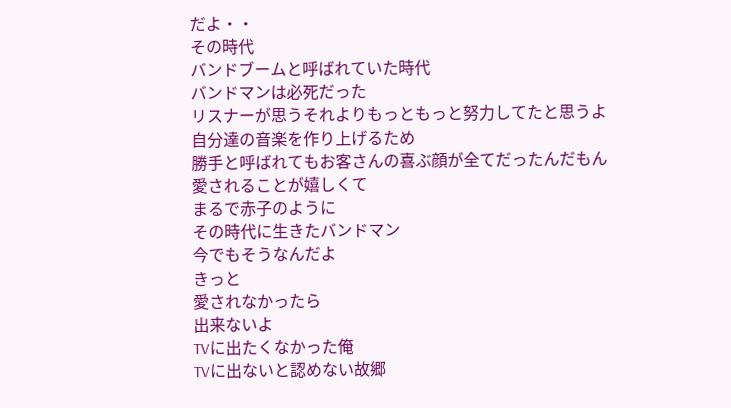だよ・・
その時代
バンドブームと呼ばれていた時代
バンドマンは必死だった
リスナーが思うそれよりもっともっと努力してたと思うよ
自分達の音楽を作り上げるため
勝手と呼ばれてもお客さんの喜ぶ顔が全てだったんだもん
愛されることが嬉しくて
まるで赤子のように
その時代に生きたバンドマン
今でもそうなんだよ
きっと
愛されなかったら
出来ないよ
TVに出たくなかった俺
TVに出ないと認めない故郷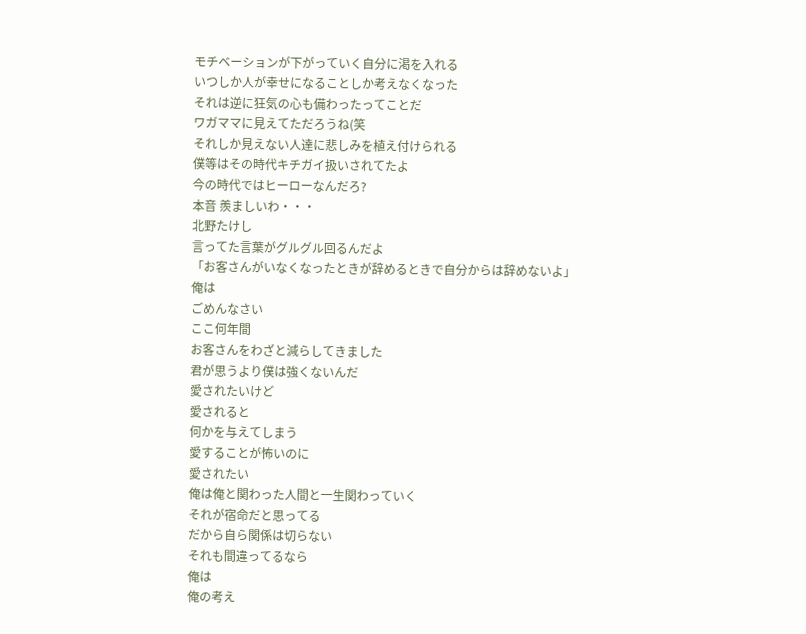モチベーションが下がっていく自分に渇を入れる
いつしか人が幸せになることしか考えなくなった
それは逆に狂気の心も備わったってことだ
ワガママに見えてただろうね(笑
それしか見えない人達に悲しみを植え付けられる
僕等はその時代キチガイ扱いされてたよ
今の時代ではヒーローなんだろ?
本音 羨ましいわ・・・
北野たけし
言ってた言葉がグルグル回るんだよ
「お客さんがいなくなったときが辞めるときで自分からは辞めないよ」
俺は
ごめんなさい
ここ何年間
お客さんをわざと減らしてきました
君が思うより僕は強くないんだ
愛されたいけど
愛されると
何かを与えてしまう
愛することが怖いのに
愛されたい
俺は俺と関わった人間と一生関わっていく
それが宿命だと思ってる
だから自ら関係は切らない
それも間違ってるなら
俺は
俺の考え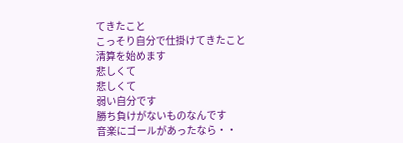てきたこと
こっそり自分で仕掛けてきたこと
清算を始めます
悲しくて
悲しくて
弱い自分です
勝ち負けがないものなんです
音楽にゴールがあったなら・・